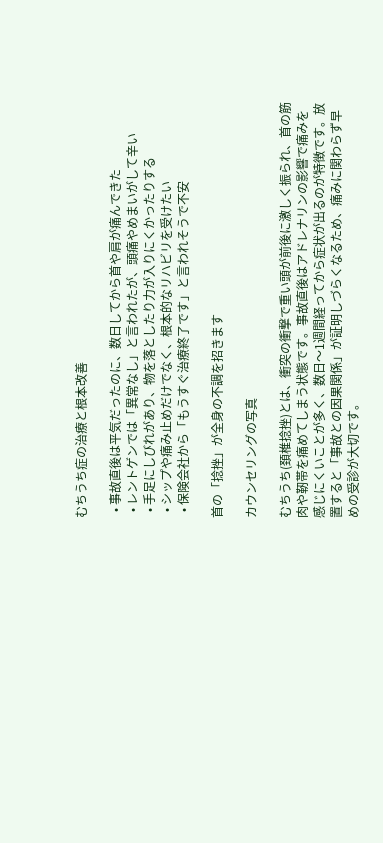むちうち症の治療と根本改善

  • 事故直後は平気だったのに、数日してから首や肩が痛んできた
  • レントゲンでは「異常なし」と言われたが、頭痛やめまいがして辛い
  • 手足にしびれがあり、物を落としたり力が入りにくかったりする
  • シップや痛み止めだけでなく、根本的なリハビリを受けたい
  • 保険会社から「もうすぐ治療終了です」と言われそうで不安

首の「捻挫」が全身の不調を招きます

カウンセリングの写真

むちうち(頚椎捻挫)とは、衝突の衝撃で重い頭が前後に激しく振られ、首の筋肉や靭帯を痛めてしまう状態です。事故直後はアドレナリンの影響で痛みを感じにくいことが多く、数日〜1週間経ってから症状が出るのが特徴です。放置すると「事故との因果関係」が証明しづらくなるため、痛みに関わらず早めの受診が大切です。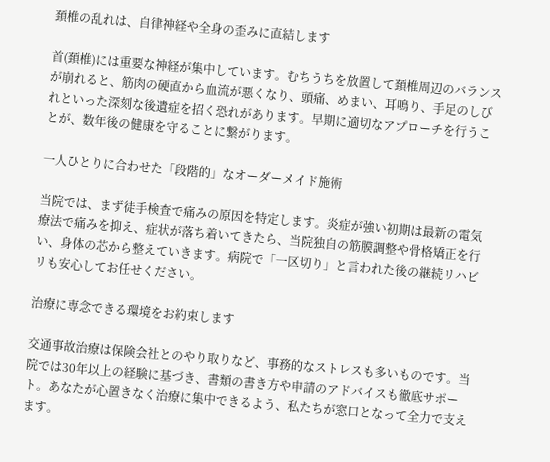頚椎の乱れは、自律神経や全身の歪みに直結します

首(頚椎)には重要な神経が集中しています。むちうちを放置して頚椎周辺のバランスが崩れると、筋肉の硬直から血流が悪くなり、頭痛、めまい、耳鳴り、手足のしびれといった深刻な後遺症を招く恐れがあります。早期に適切なアプローチを行うことが、数年後の健康を守ることに繋がります。

一人ひとりに合わせた「段階的」なオーダーメイド施術

当院では、まず徒手検査で痛みの原因を特定します。炎症が強い初期は最新の電気療法で痛みを抑え、症状が落ち着いてきたら、当院独自の筋膜調整や骨格矯正を行い、身体の芯から整えていきます。病院で「一区切り」と言われた後の継続リハビリも安心してお任せください。

治療に専念できる環境をお約束します

交通事故治療は保険会社とのやり取りなど、事務的なストレスも多いものです。当院では30年以上の経験に基づき、書類の書き方や申請のアドバイスも徹底サポート。あなたが心置きなく治療に集中できるよう、私たちが窓口となって全力で支えます。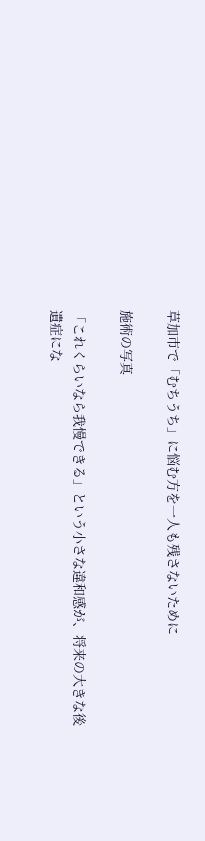草加市で「むちうち」に悩む方を一人も残さないために

施術の写真

「これくらいなら我慢できる」という小さな違和感が、将来の大きな後遺症にな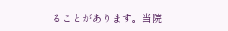ることがあります。当院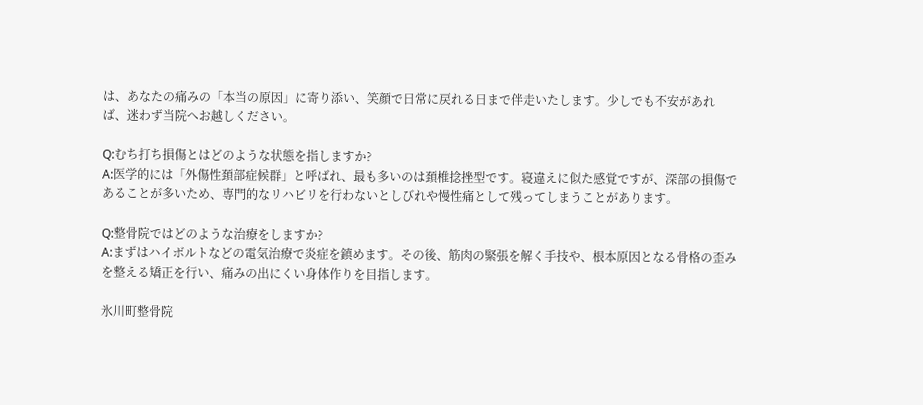は、あなたの痛みの「本当の原因」に寄り添い、笑顔で日常に戻れる日まで伴走いたします。少しでも不安があれば、迷わず当院へお越しください。

Q:むち打ち損傷とはどのような状態を指しますか?
A:医学的には「外傷性頚部症候群」と呼ばれ、最も多いのは頚椎捻挫型です。寝違えに似た感覚ですが、深部の損傷であることが多いため、専門的なリハビリを行わないとしびれや慢性痛として残ってしまうことがあります。

Q:整骨院ではどのような治療をしますか?
A:まずはハイボルトなどの電気治療で炎症を鎮めます。その後、筋肉の緊張を解く手技や、根本原因となる骨格の歪みを整える矯正を行い、痛みの出にくい身体作りを目指します。

氷川町整骨院